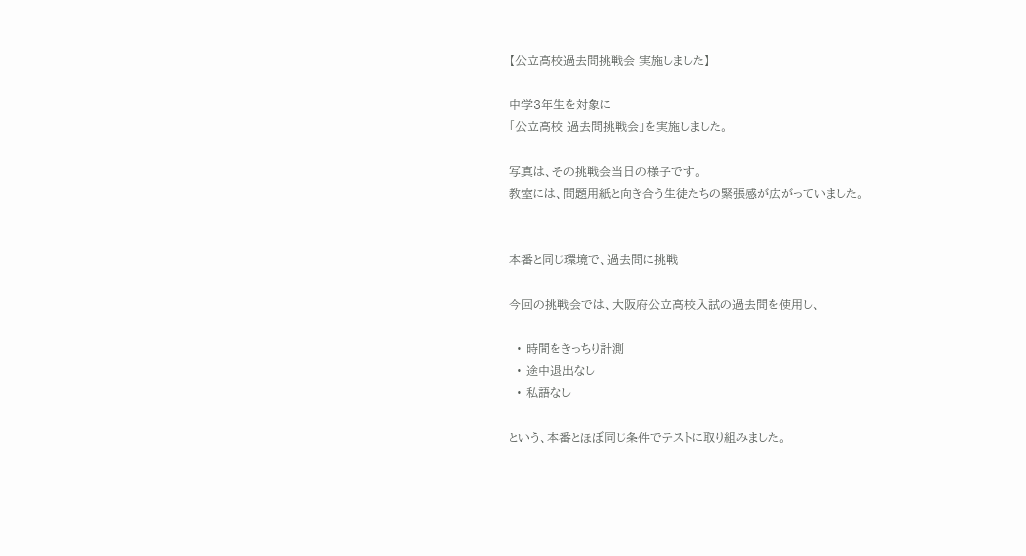【公立高校過去問挑戦会 実施しました】

中学3年生を対象に
「公立高校 過去問挑戦会」を実施しました。

写真は、その挑戦会当日の様子です。
教室には、問題用紙と向き合う生徒たちの緊張感が広がっていました。


本番と同じ環境で、過去問に挑戦

今回の挑戦会では、大阪府公立高校入試の過去問を使用し、

  • 時間をきっちり計測
  • 途中退出なし
  • 私語なし

という、本番とほぼ同じ条件でテストに取り組みました。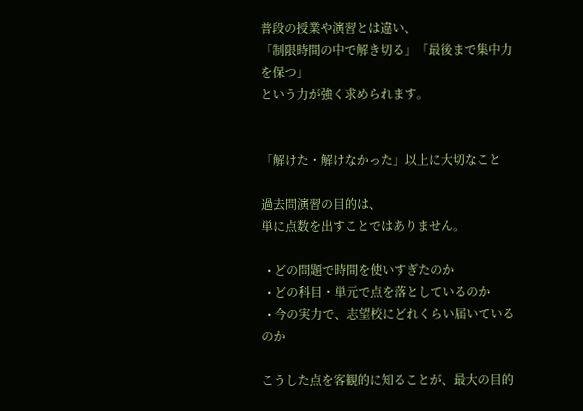普段の授業や演習とは違い、
「制限時間の中で解き切る」「最後まで集中力を保つ」
という力が強く求められます。


「解けた・解けなかった」以上に大切なこと

過去問演習の目的は、
単に点数を出すことではありません。

  • どの問題で時間を使いすぎたのか
  • どの科目・単元で点を落としているのか
  • 今の実力で、志望校にどれくらい届いているのか

こうした点を客観的に知ることが、最大の目的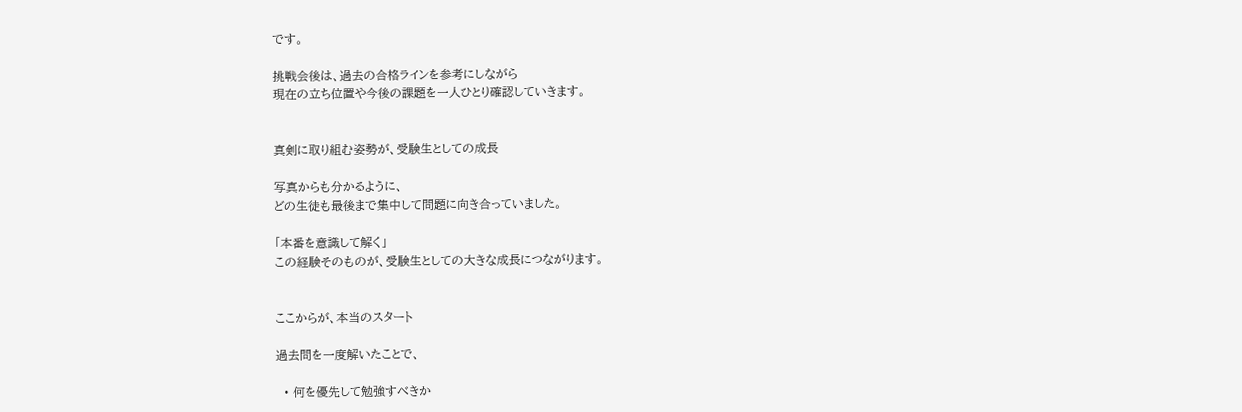です。

挑戦会後は、過去の合格ラインを参考にしながら
現在の立ち位置や今後の課題を一人ひとり確認していきます。


真剣に取り組む姿勢が、受験生としての成長

写真からも分かるように、
どの生徒も最後まで集中して問題に向き合っていました。

「本番を意識して解く」
この経験そのものが、受験生としての大きな成長につながります。


ここからが、本当のスタート

過去問を一度解いたことで、

  • 何を優先して勉強すべきか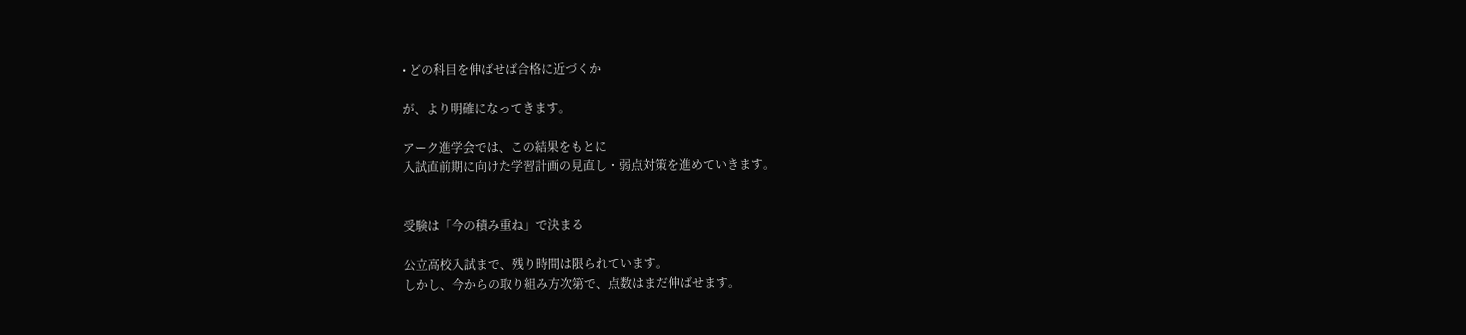• どの科目を伸ばせば合格に近づくか

が、より明確になってきます。

アーク進学会では、この結果をもとに
入試直前期に向けた学習計画の見直し・弱点対策を進めていきます。


受験は「今の積み重ね」で決まる

公立高校入試まで、残り時間は限られています。
しかし、今からの取り組み方次第で、点数はまだ伸ばせます。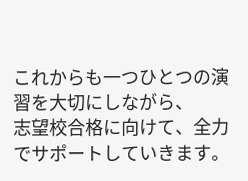これからも一つひとつの演習を大切にしながら、
志望校合格に向けて、全力でサポートしていきます。